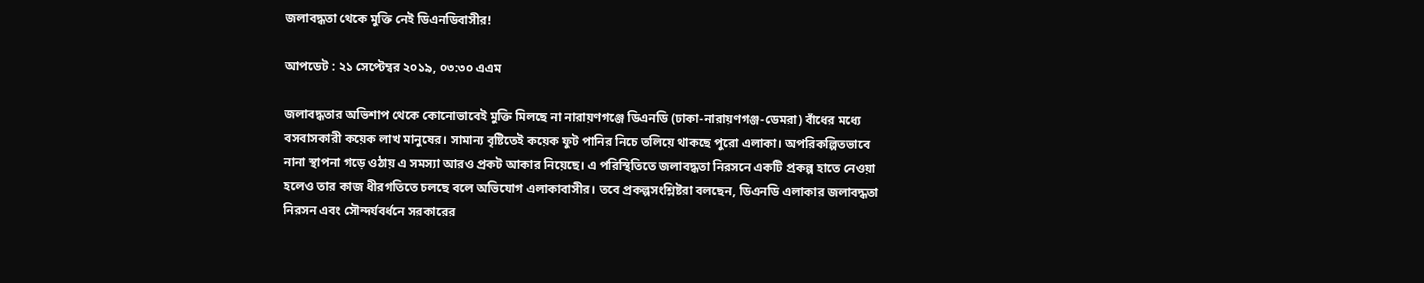জলাবদ্ধতা থেকে মুক্তি নেই ডিএনডিবাসীর!

আপডেট : ২১ সেপ্টেম্বর ২০১৯, ০৩:৩০ এএম

জলাবদ্ধতার অভিশাপ থেকে কোনোভাবেই মুক্তি মিলছে না নারায়ণগঞ্জে ডিএনডি (ঢাকা-নারায়ণগঞ্জ-ডেমরা) বাঁধের মধ্যে বসবাসকারী কয়েক লাখ মানুষের। সামান্য বৃষ্টিতেই কয়েক ফুট পানির নিচে তলিয়ে থাকছে পুরো এলাকা। অপরিকল্পিতভাবে নানা স্থাপনা গড়ে ওঠায় এ সমস্যা আরও প্রকট আকার নিয়েছে। এ পরিস্থিতিতে জলাবদ্ধতা নিরসনে একটি প্রকল্প হাতে নেওয়া হলেও তার কাজ ধীরগতিতে চলছে বলে অভিযোগ এলাকাবাসীর। তবে প্রকল্পসংশ্লিষ্টরা বলছেন, ডিএনডি এলাকার জলাবদ্ধতা নিরসন এবং সৌন্দর্যবর্ধনে সরকারের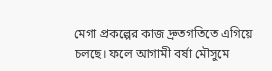মেগা প্রকল্পের কাজ দ্রুতগতিতে এগিয়ে চলছে। ফলে আগামী বর্ষা মৌসুমে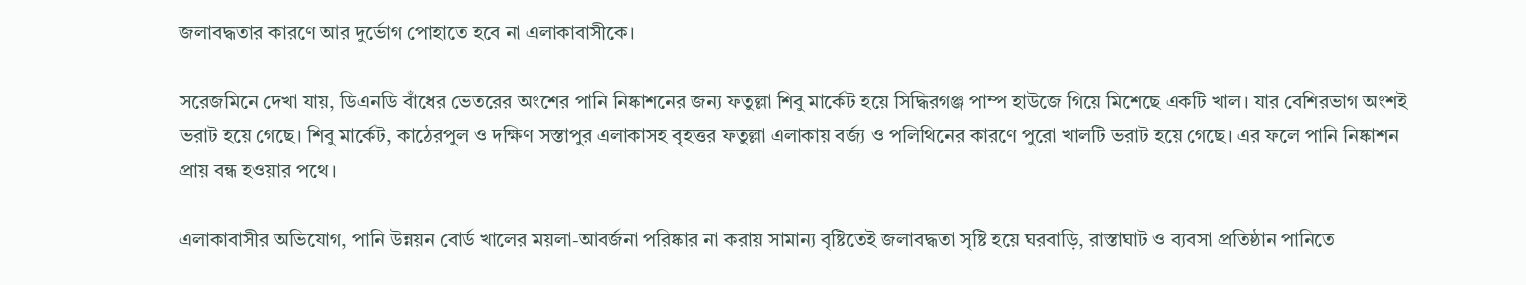জলাবদ্ধতার কারণে আর দুর্ভোগ পোহাতে হবে না এলাকাবাসীকে।

সরেজমিনে দেখা যায়, ডিএনডি বাঁধের ভেতরের অংশের পানি নিষ্কাশনের জন্য ফতুল্লা শিবু মার্কেট হয়ে সিদ্ধিরগঞ্জ পাম্প হাউজে গিয়ে মিশেছে একটি খাল। যার বেশিরভাগ অংশই ভরাট হয়ে গেছে। শিবু মার্কেট, কাঠেরপুল ও দক্ষিণ সস্তাপুর এলাকাসহ বৃহত্তর ফতুল্লা এলাকায় বর্জ্য ও পলিথিনের কারণে পুরো খালটি ভরাট হয়ে গেছে। এর ফলে পানি নিষ্কাশন প্রায় বন্ধ হওয়ার পথে।

এলাকাবাসীর অভিযোগ, পানি উন্নয়ন বোর্ড খালের ময়লা-আবর্জনা পরিষ্কার না করায় সামান্য বৃষ্টিতেই জলাবদ্ধতা সৃষ্টি হয়ে ঘরবাড়ি, রাস্তাঘাট ও ব্যবসা প্রতিষ্ঠান পানিতে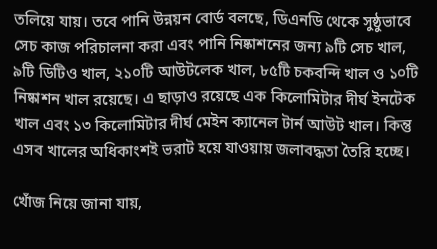তলিয়ে যায়। তবে পানি উন্নয়ন বোর্ড বলছে, ডিএনডি থেকে সুষ্ঠুভাবে সেচ কাজ পরিচালনা করা এবং পানি নিষ্কাশনের জন্য ৯টি সেচ খাল, ৯টি ডিটিও খাল, ২১০টি আউটলেক খাল, ৮৫টি চকবন্দি খাল ও ১০টি নিষ্কাশন খাল রয়েছে। এ ছাড়াও রয়েছে এক কিলোমিটার দীর্ঘ ইনটেক খাল এবং ১৩ কিলোমিটার দীর্ঘ মেইন ক্যানেল টার্ন আউট খাল। কিন্তু এসব খালের অধিকাংশই ভরাট হয়ে যাওয়ায় জলাবদ্ধতা তৈরি হচ্ছে।

খোঁজ নিয়ে জানা যায়,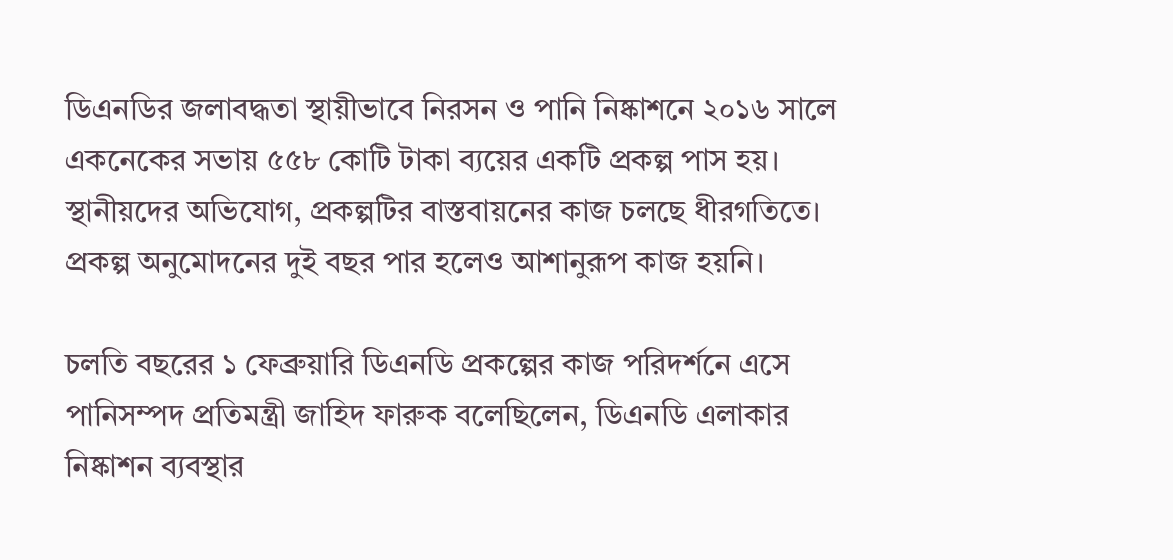ডিএনডির জলাবদ্ধতা স্থায়ীভাবে নিরসন ও পানি নিষ্কাশনে ২০১৬ সালে একনেকের সভায় ৫৫৮ কোটি টাকা ব্যয়ের একটি প্রকল্প পাস হয়। স্থানীয়দের অভিযোগ, প্রকল্পটির বাস্তবায়নের কাজ চলছে ধীরগতিতে। প্রকল্প অনুমোদনের দুই বছর পার হলেও আশানুরূপ কাজ হয়নি।

চলতি বছরের ১ ফেব্রুয়ারি ডিএনডি প্রকল্পের কাজ পরিদর্শনে এসে পানিসম্পদ প্রতিমন্ত্রী জাহিদ ফারুক বলেছিলেন, ডিএনডি এলাকার নিষ্কাশন ব্যবস্থার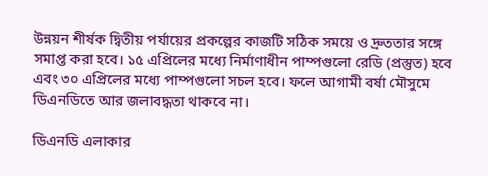উন্নয়ন শীর্ষক দ্বিতীয় পর্যায়ের প্রকল্পের কাজটি সঠিক সময়ে ও দ্রুততার সঙ্গে সমাপ্ত করা হবে। ১৫ এপ্রিলের মধ্যে নির্মাণাধীন পাম্পগুলো রেডি (প্রস্তুত) হবে এবং ৩০ এপ্রিলের মধ্যে পাম্পগুলো সচল হবে। ফলে আগামী বর্ষা মৌসুমে ডিএনডিতে আর জলাবদ্ধতা থাকবে না।

ডিএনডি এলাকার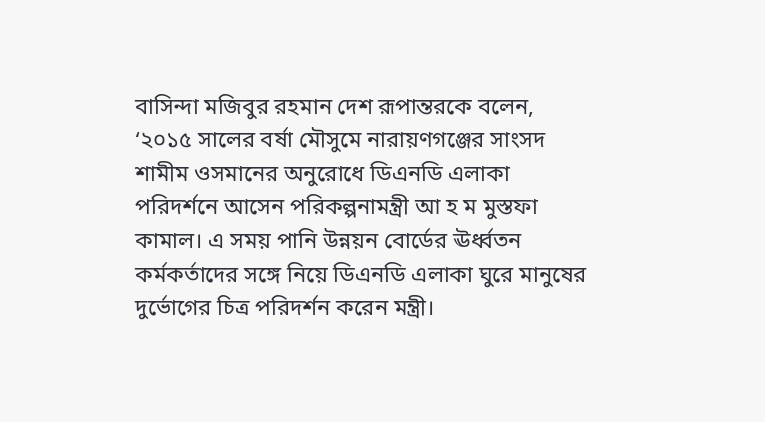বাসিন্দা মজিবুর রহমান দেশ রূপান্তরকে বলেন, ‘২০১৫ সালের বর্ষা মৌসুমে নারায়ণগঞ্জের সাংসদ শামীম ওসমানের অনুরোধে ডিএনডি এলাকা পরিদর্শনে আসেন পরিকল্পনামন্ত্রী আ হ ম মুস্তফা কামাল। এ সময় পানি উন্নয়ন বোর্ডের ঊর্ধ্বতন কর্মকর্তাদের সঙ্গে নিয়ে ডিএনডি এলাকা ঘুরে মানুষের দুর্ভোগের চিত্র পরিদর্শন করেন মন্ত্রী।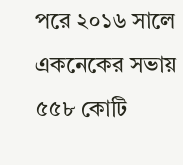পরে ২০১৬ সালে একনেকের সভায় ৫৫৮ কোটি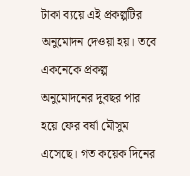টাকা ব্যয়ে এই প্রকল্পটির অনুমোদন দেওয়া হয়। তবে একনেকে প্রকল্প অনুমোদনের দুবছর পার হয়ে ফের বর্ষা মৌসুম এসেছে। গত কয়েক দিনের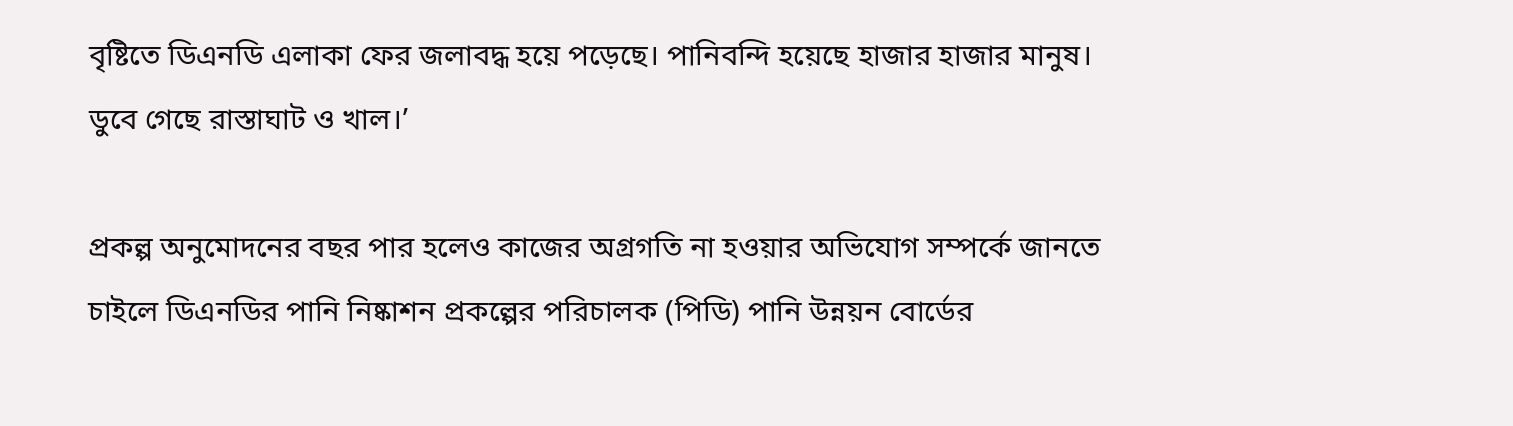বৃষ্টিতে ডিএনডি এলাকা ফের জলাবদ্ধ হয়ে পড়েছে। পানিবন্দি হয়েছে হাজার হাজার মানুষ। ডুবে গেছে রাস্তাঘাট ও খাল।’

প্রকল্প অনুমোদনের বছর পার হলেও কাজের অগ্রগতি না হওয়ার অভিযোগ সম্পর্কে জানতে চাইলে ডিএনডির পানি নিষ্কাশন প্রকল্পের পরিচালক (পিডি) পানি উন্নয়ন বোর্ডের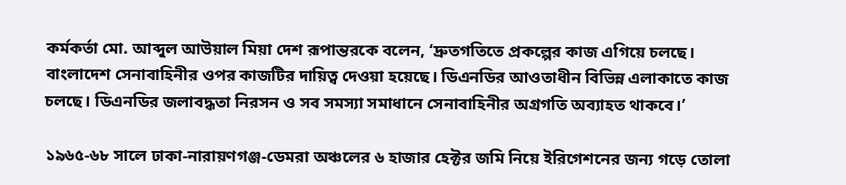কর্মকর্তা মো. আব্দুল আউয়াল মিয়া দেশ রূপান্তরকে বলেন, ‘দ্রুতগতিতে প্রকল্পের কাজ এগিয়ে চলছে। বাংলাদেশ সেনাবাহিনীর ওপর কাজটির দায়িত্ব দেওয়া হয়েছে। ডিএনডির আওতাধীন বিভিন্ন এলাকাতে কাজ চলছে। ডিএনডির জলাবদ্ধতা নিরসন ও সব সমস্যা সমাধানে সেনাবাহিনীর অগ্রগতি অব্যাহত থাকবে।’

১৯৬৫-৬৮ সালে ঢাকা-নারায়ণগঞ্জ-ডেমরা অঞ্চলের ৬ হাজার হেক্টর জমি নিয়ে ইরিগেশনের জন্য গড়ে তোলা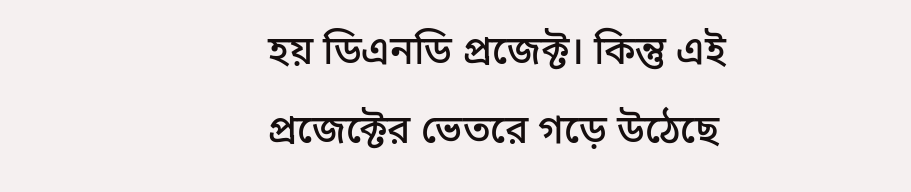হয় ডিএনডি প্রজেক্ট। কিন্তু এই প্রজেক্টের ভেতরে গড়ে উঠেছে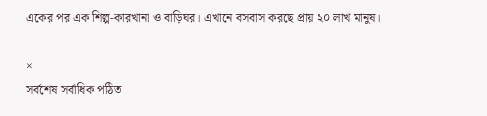একের পর এক শিল্প-কারখানা ও বাড়িঘর। এখানে বসবাস করছে প্রায় ২০ লাখ মানুষ।

×
সর্বশেষ সর্বাধিক পঠিত